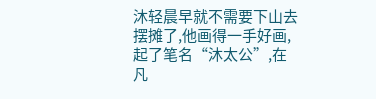沐轻晨早就不需要下山去摆摊了,他画得一手好画,起了笔名“沐太公”,在凡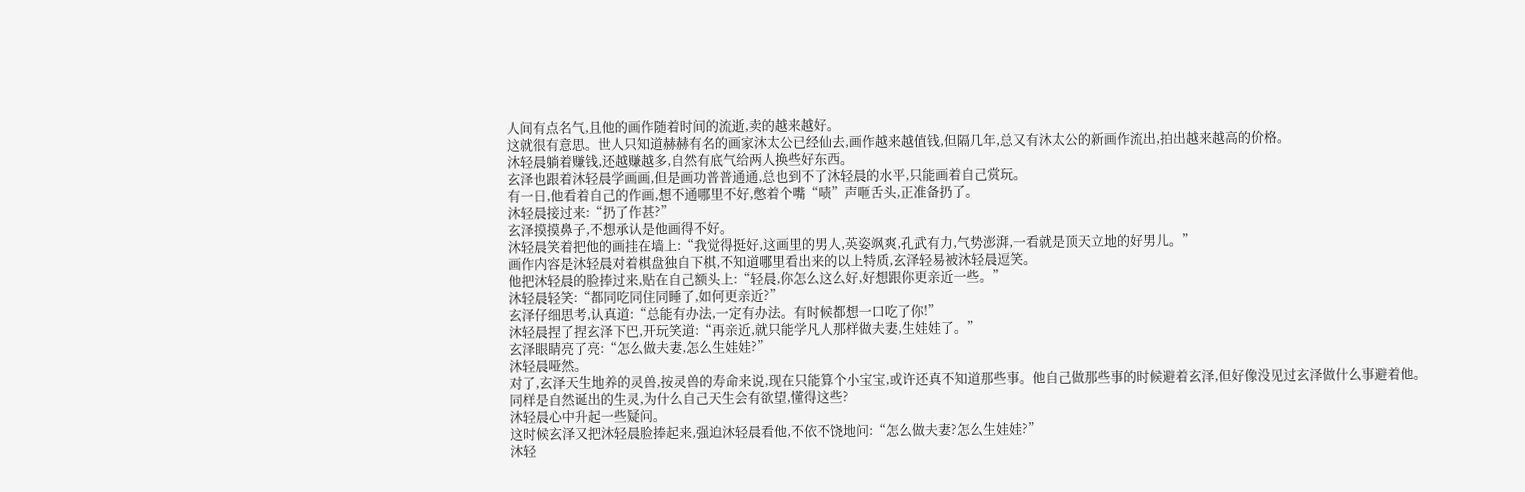人间有点名气,且他的画作随着时间的流逝,卖的越来越好。
这就很有意思。世人只知道赫赫有名的画家沐太公已经仙去,画作越来越值钱,但隔几年,总又有沐太公的新画作流出,拍出越来越高的价格。
沐轻晨躺着赚钱,还越赚越多,自然有底气给两人换些好东西。
玄泽也跟着沐轻晨学画画,但是画功普普通通,总也到不了沐轻晨的水平,只能画着自己赏玩。
有一日,他看着自己的作画,想不通哪里不好,憋着个嘴“啧”声咂舌头,正准备扔了。
沐轻晨接过来:“扔了作甚?”
玄泽摸摸鼻子,不想承认是他画得不好。
沐轻晨笑着把他的画挂在墙上:“我觉得挺好,这画里的男人,英姿飒爽,孔武有力,气势澎湃,一看就是顶天立地的好男儿。”
画作内容是沐轻晨对着棋盘独自下棋,不知道哪里看出来的以上特质,玄泽轻易被沐轻晨逗笑。
他把沐轻晨的脸捧过来,贴在自己额头上:“轻晨,你怎么这么好,好想跟你更亲近一些。”
沐轻晨轻笑:“都同吃同住同睡了,如何更亲近?”
玄泽仔细思考,认真道:“总能有办法,一定有办法。有时候都想一口吃了你!”
沐轻晨捏了捏玄泽下巴,开玩笑道:“再亲近,就只能学凡人那样做夫妻,生娃娃了。”
玄泽眼睛亮了亮:“怎么做夫妻,怎么生娃娃?”
沐轻晨哑然。
对了,玄泽天生地养的灵兽,按灵兽的寿命来说,现在只能算个小宝宝,或许还真不知道那些事。他自己做那些事的时候避着玄泽,但好像没见过玄泽做什么事避着他。
同样是自然诞出的生灵,为什么自己天生会有欲望,懂得这些?
沐轻晨心中升起一些疑问。
这时候玄泽又把沐轻晨脸捧起来,强迫沐轻晨看他,不依不饶地问:“怎么做夫妻?怎么生娃娃?”
沐轻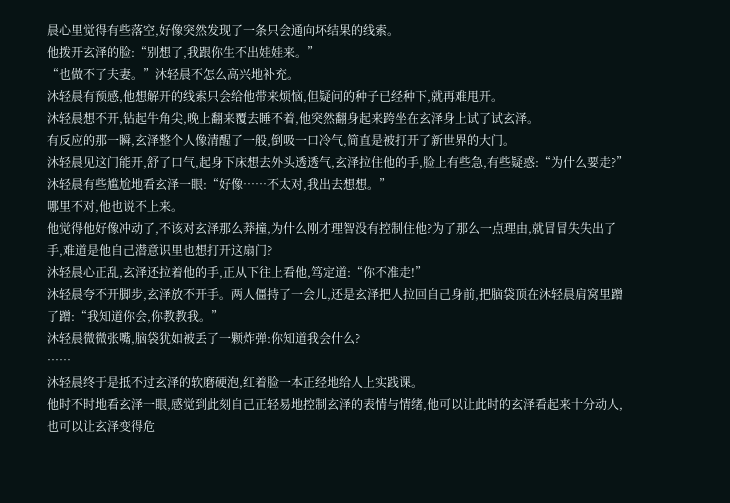晨心里觉得有些落空,好像突然发现了一条只会通向坏结果的线索。
他拨开玄泽的脸:“别想了,我跟你生不出娃娃来。”
“也做不了夫妻。”沐轻晨不怎么高兴地补充。
沐轻晨有预感,他想解开的线索只会给他带来烦恼,但疑问的种子已经种下,就再难甩开。
沐轻晨想不开,钻起牛角尖,晚上翻来覆去睡不着,他突然翻身起来跨坐在玄泽身上试了试玄泽。
有反应的那一瞬,玄泽整个人像清醒了一般,倒吸一口冷气,简直是被打开了新世界的大门。
沐轻晨见这门能开,舒了口气,起身下床想去外头透透气,玄泽拉住他的手,脸上有些急,有些疑惑:“为什么要走?”
沐轻晨有些尴尬地看玄泽一眼:“好像……不太对,我出去想想。”
哪里不对,他也说不上来。
他觉得他好像冲动了,不该对玄泽那么莽撞,为什么刚才理智没有控制住他?为了那么一点理由,就冒冒失失出了手,难道是他自己潜意识里也想打开这扇门?
沐轻晨心正乱,玄泽还拉着他的手,正从下往上看他,笃定道:“你不准走!”
沐轻晨夸不开脚步,玄泽放不开手。两人僵持了一会儿,还是玄泽把人拉回自己身前,把脑袋顶在沐轻晨肩窝里蹭了蹭:“我知道你会,你教教我。”
沐轻晨微微张嘴,脑袋犹如被丢了一颗炸弹:你知道我会什么?
……
沐轻晨终于是抵不过玄泽的软磨硬泡,红着脸一本正经地给人上实践课。
他时不时地看玄泽一眼,感觉到此刻自己正轻易地控制玄泽的表情与情绪,他可以让此时的玄泽看起来十分动人,也可以让玄泽变得危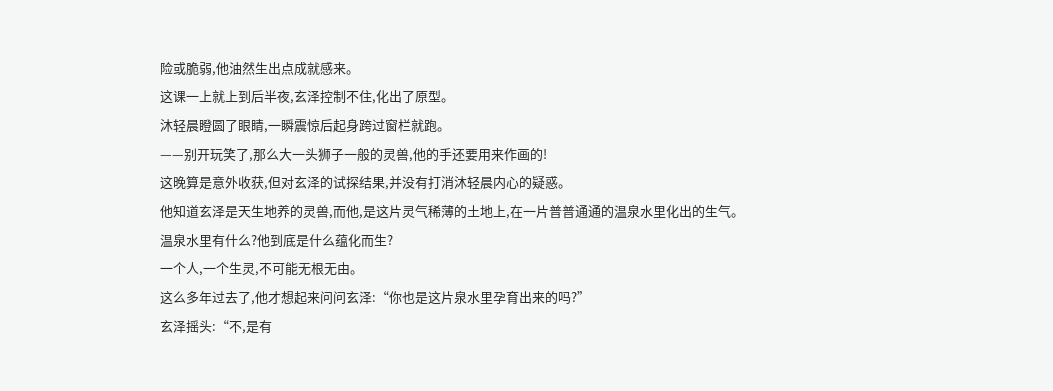险或脆弱,他油然生出点成就感来。
这课一上就上到后半夜,玄泽控制不住,化出了原型。
沐轻晨瞪圆了眼睛,一瞬震惊后起身跨过窗栏就跑。
——别开玩笑了,那么大一头狮子一般的灵兽,他的手还要用来作画的!
这晚算是意外收获,但对玄泽的试探结果,并没有打消沐轻晨内心的疑惑。
他知道玄泽是天生地养的灵兽,而他,是这片灵气稀薄的土地上,在一片普普通通的温泉水里化出的生气。
温泉水里有什么?他到底是什么蕴化而生?
一个人,一个生灵,不可能无根无由。
这么多年过去了,他才想起来问问玄泽:“你也是这片泉水里孕育出来的吗?”
玄泽摇头:“不,是有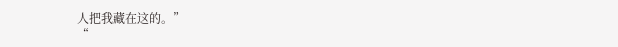人把我藏在这的。”
“